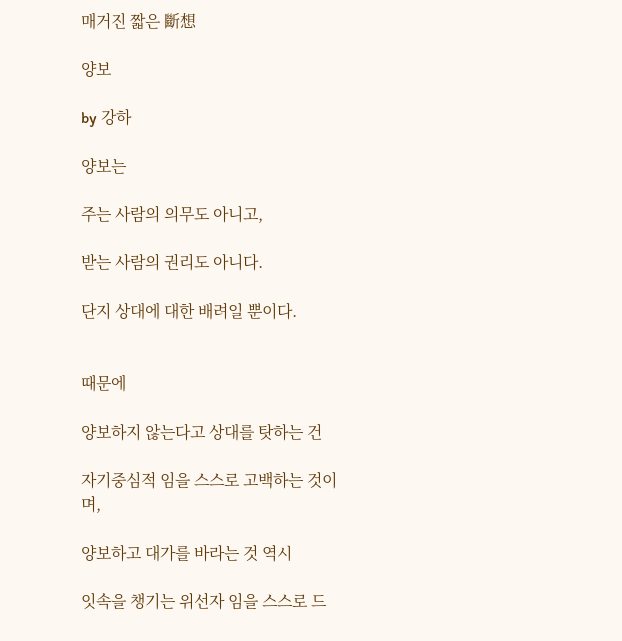매거진 짧은 斷想

양보

by 강하

양보는

주는 사람의 의무도 아니고,

받는 사람의 권리도 아니다.

단지 상대에 대한 배려일 뿐이다.


때문에

양보하지 않는다고 상대를 탓하는 건

자기중심적 임을 스스로 고백하는 것이며,

양보하고 대가를 바라는 것 역시

잇속을 챙기는 위선자 임을 스스로 드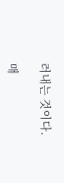러내는 것이다.

매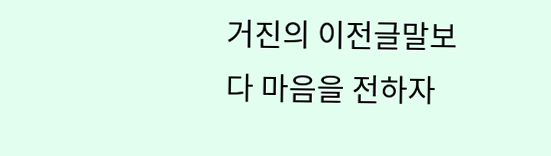거진의 이전글말보다 마음을 전하자